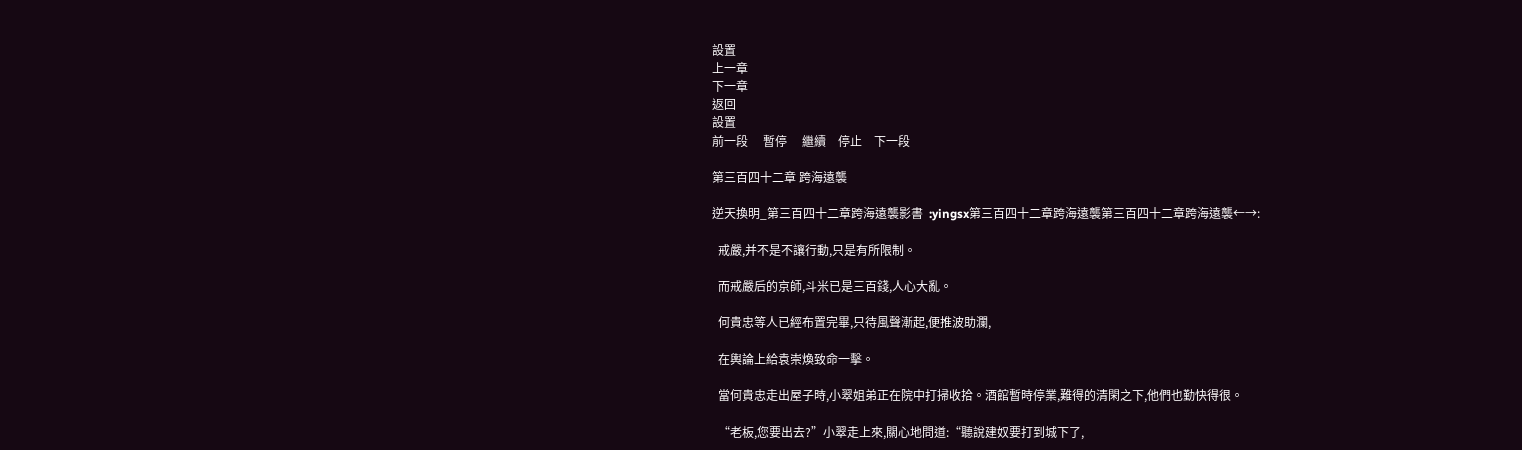設置
上一章
下一章
返回
設置
前一段     暫停     繼續    停止    下一段

第三百四十二章 跨海遠襲

逆天換明_第三百四十二章跨海遠襲影書  :yingsx第三百四十二章跨海遠襲第三百四十二章跨海遠襲←→:

  戒嚴,并不是不讓行動,只是有所限制。

  而戒嚴后的京師,斗米已是三百錢,人心大亂。

  何貴忠等人已經布置完畢,只待風聲漸起,便推波助瀾,

  在輿論上給袁崇煥致命一擊。

  當何貴忠走出屋子時,小翠姐弟正在院中打掃收拾。酒館暫時停業,難得的清閑之下,他們也勤快得很。

  “老板,您要出去?”小翠走上來,關心地問道:“聽說建奴要打到城下了,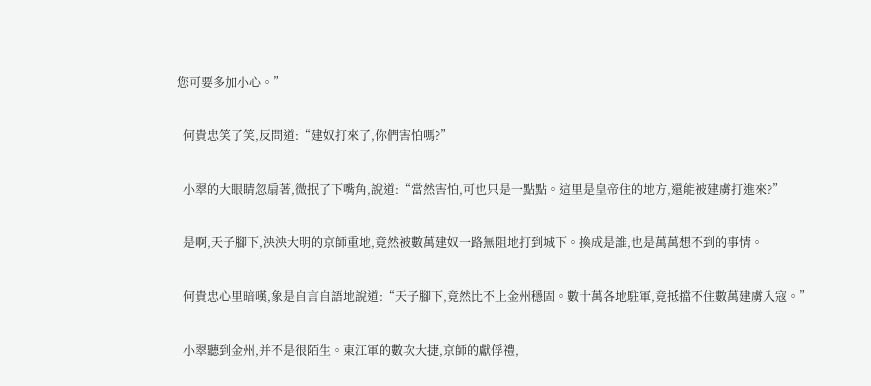您可要多加小心。”

  何貴忠笑了笑,反問道:“建奴打來了,你們害怕嗎?”

  小翠的大眼睛忽扇著,微抿了下嘴角,說道:“當然害怕,可也只是一點點。這里是皇帝住的地方,還能被建虜打進來?”

  是啊,天子腳下,泱泱大明的京師重地,竟然被數萬建奴一路無阻地打到城下。換成是誰,也是萬萬想不到的事情。

  何貴忠心里暗嘆,象是自言自語地說道:“天子腳下,竟然比不上金州穩固。數十萬各地駐軍,竟抵擋不住數萬建虜入寇。”

  小翠聽到金州,并不是很陌生。東江軍的數次大捷,京師的獻俘禮,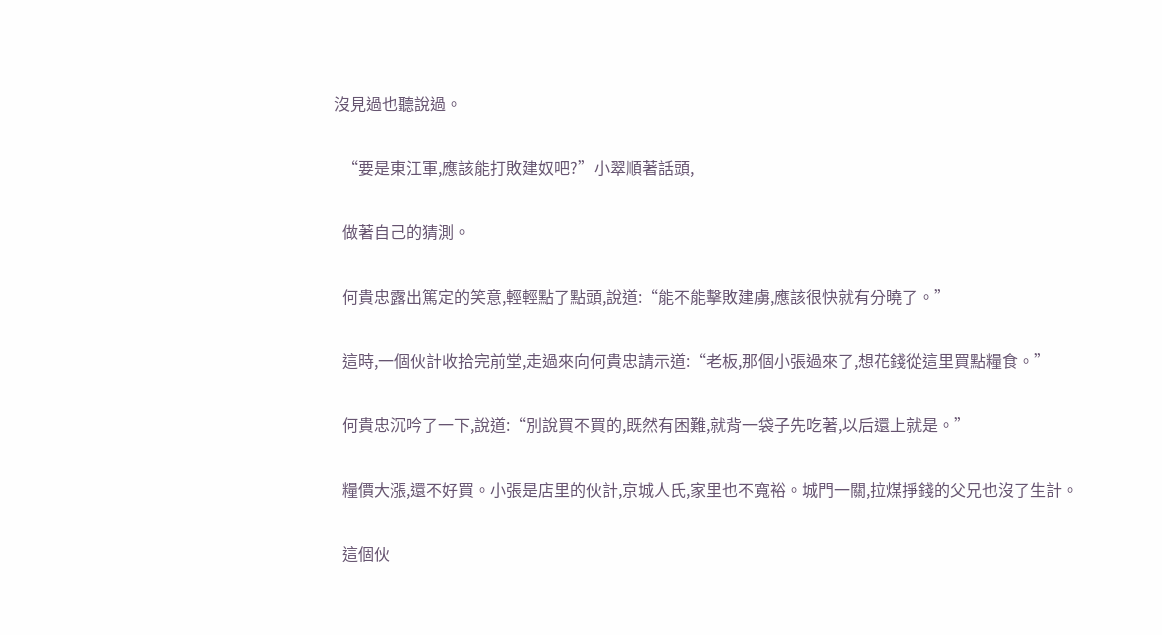沒見過也聽說過。

  “要是東江軍,應該能打敗建奴吧?”小翠順著話頭,

  做著自己的猜測。

  何貴忠露出篤定的笑意,輕輕點了點頭,說道:“能不能擊敗建虜,應該很快就有分曉了。”

  這時,一個伙計收拾完前堂,走過來向何貴忠請示道:“老板,那個小張過來了,想花錢從這里買點糧食。”

  何貴忠沉吟了一下,說道:“別說買不買的,既然有困難,就背一袋子先吃著,以后還上就是。”

  糧價大漲,還不好買。小張是店里的伙計,京城人氏,家里也不寬裕。城門一關,拉煤掙錢的父兄也沒了生計。

  這個伙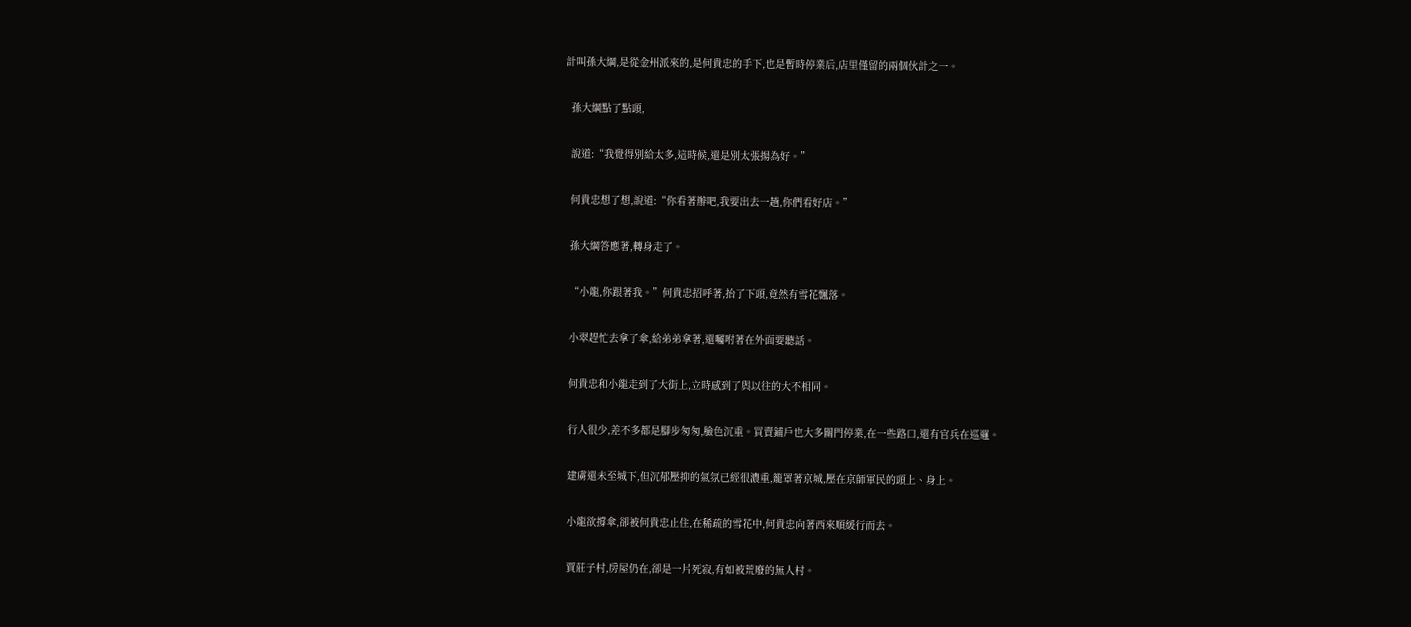計叫孫大綱,是從金州派來的,是何貴忠的手下,也是暫時停業后,店里僅留的兩個伙計之一。

  孫大綱點了點頭,

  說道:“我覺得別給太多,這時候,還是別太張揚為好。”

  何貴忠想了想,說道:“你看著辦吧,我要出去一趟,你們看好店。”

  孫大綱答應著,轉身走了。

  “小龍,你跟著我。”何貴忠招呼著,抬了下頭,竟然有雪花飄落。

  小翠趕忙去拿了傘,給弟弟拿著,還囑咐著在外面要聽話。

  何貴忠和小龍走到了大街上,立時感到了與以往的大不相同。

  行人很少,差不多都是腳步匆匆,臉色沉重。買賣鋪戶也大多關門停業,在一些路口,還有官兵在巡邏。

  建虜還未至城下,但沉郁壓抑的氣氛已經很濃重,籠罩著京城,壓在京師軍民的頭上、身上。

  小龍欲撐傘,卻被何貴忠止住,在稀疏的雪花中,何貴忠向著西來順緩行而去。

  賈莊子村,房屋仍在,卻是一片死寂,有如被荒廢的無人村。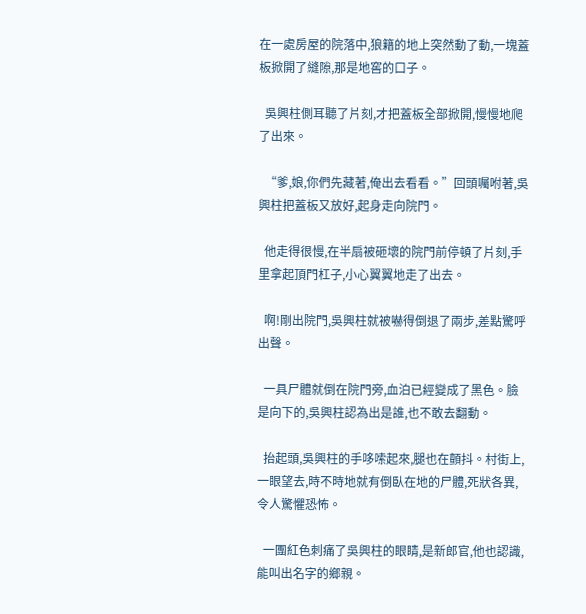在一處房屋的院落中,狼籍的地上突然動了動,一塊蓋板掀開了縫隙,那是地窖的口子。

  吳興柱側耳聽了片刻,才把蓋板全部掀開,慢慢地爬了出來。

  “爹,娘,你們先藏著,俺出去看看。”回頭囑咐著,吳興柱把蓋板又放好,起身走向院門。

  他走得很慢,在半扇被砸壞的院門前停頓了片刻,手里拿起頂門杠子,小心翼翼地走了出去。

  啊!剛出院門,吳興柱就被嚇得倒退了兩步,差點驚呼出聲。

  一具尸體就倒在院門旁,血泊已經變成了黑色。臉是向下的,吳興柱認為出是誰,也不敢去翻動。

  抬起頭,吳興柱的手哆嗦起來,腿也在顫抖。村街上,一眼望去,時不時地就有倒臥在地的尸體,死狀各異,令人驚懼恐怖。

  一團紅色刺痛了吳興柱的眼睛,是新郎官,他也認識,能叫出名字的鄉親。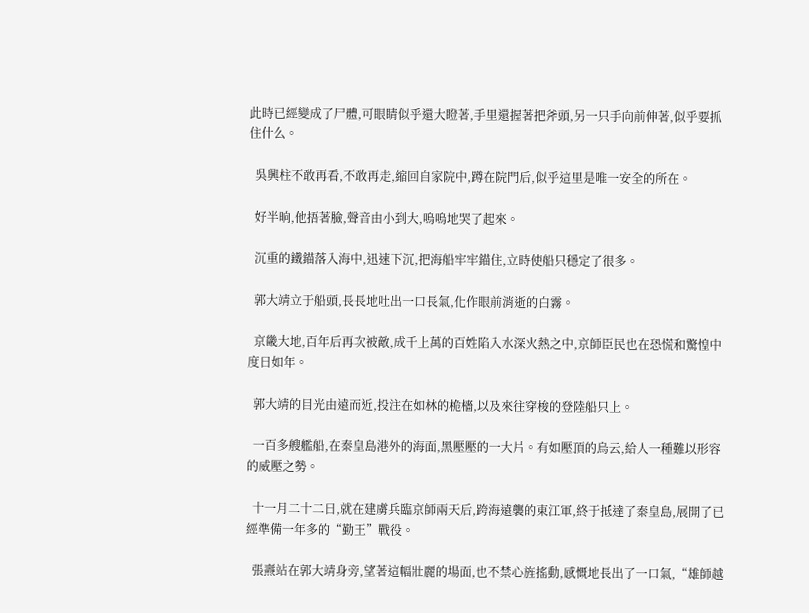此時已經變成了尸體,可眼睛似乎還大瞪著,手里還握著把斧頭,另一只手向前伸著,似乎要抓住什么。

  吳興柱不敢再看,不敢再走,縮回自家院中,蹲在院門后,似乎這里是唯一安全的所在。

  好半晌,他捂著臉,聲音由小到大,嗚嗚地哭了起來。

  沉重的鐵錨落入海中,迅速下沉,把海船牢牢錨住,立時使船只穩定了很多。

  郭大靖立于船頭,長長地吐出一口長氣,化作眼前消逝的白霧。

  京畿大地,百年后再次被敵,成千上萬的百姓陷入水深火熱之中,京師臣民也在恐慌和驚惶中度日如年。

  郭大靖的目光由遠而近,投注在如林的桅檣,以及來往穿梭的登陸船只上。

  一百多艘艦船,在秦皇島港外的海面,黑壓壓的一大片。有如壓頂的烏云,給人一種難以形容的威壓之勢。

  十一月二十二日,就在建虜兵臨京師兩天后,跨海遠襲的東江軍,終于抵達了秦皇島,展開了已經準備一年多的“勤王”戰役。

  張燾站在郭大靖身旁,望著這幅壯麗的場面,也不禁心旌搖動,感慨地長出了一口氣,“雄師越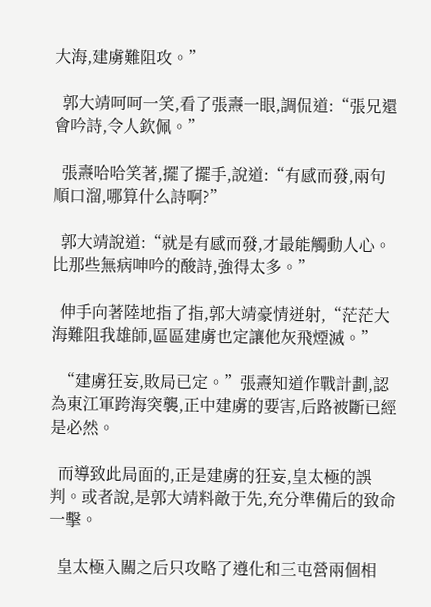大海,建虜難阻攻。”

  郭大靖呵呵一笑,看了張燾一眼,調侃道:“張兄還會吟詩,令人欽佩。”

  張燾哈哈笑著,擺了擺手,說道:“有感而發,兩句順口溜,哪算什么詩啊?”

  郭大靖說道:“就是有感而發,才最能觸動人心。比那些無病呻吟的酸詩,強得太多。”

  伸手向著陸地指了指,郭大靖豪情迸射,“茫茫大海難阻我雄師,區區建虜也定讓他灰飛煙滅。”

  “建虜狂妄,敗局已定。”張燾知道作戰計劃,認為東江軍跨海突襲,正中建虜的要害,后路被斷已經是必然。

  而導致此局面的,正是建虜的狂妄,皇太極的誤判。或者說,是郭大靖料敵于先,充分準備后的致命一擊。

  皇太極入關之后只攻略了遵化和三屯營兩個相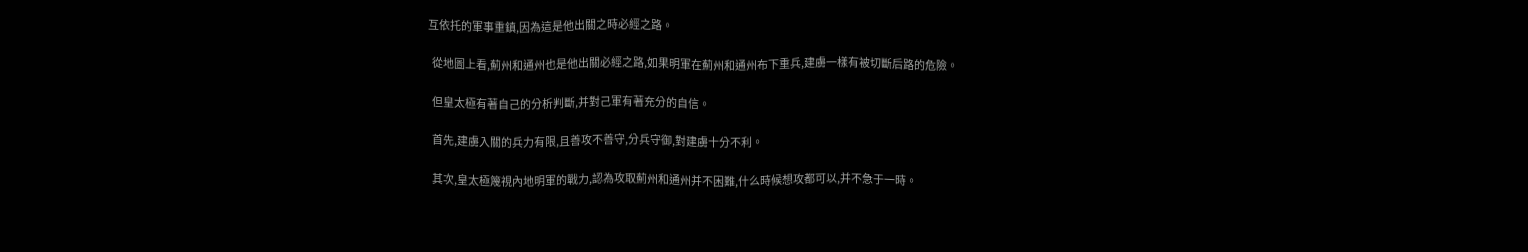互依托的軍事重鎮,因為這是他出關之時必經之路。

  從地圖上看,薊州和通州也是他出關必經之路,如果明軍在薊州和通州布下重兵,建虜一樣有被切斷后路的危險。

  但皇太極有著自己的分析判斷,并對己軍有著充分的自信。

  首先,建虜入關的兵力有限,且善攻不善守,分兵守御,對建虜十分不利。

  其次,皇太極篾視內地明軍的戰力,認為攻取薊州和通州并不困難,什么時候想攻都可以,并不急于一時。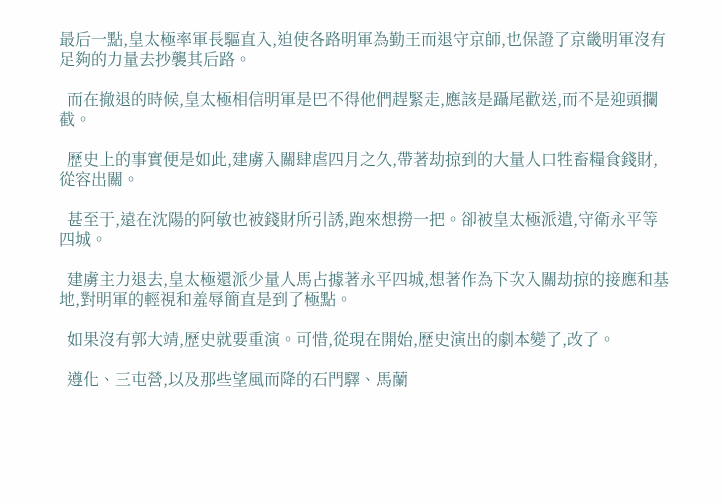最后一點,皇太極率軍長驅直入,迫使各路明軍為勤王而退守京師,也保證了京畿明軍沒有足夠的力量去抄襲其后路。

  而在撤退的時候,皇太極相信明軍是巴不得他們趕緊走,應該是躡尾歡送,而不是迎頭攔截。

  歷史上的事實便是如此,建虜入關肆虐四月之久,帶著劫掠到的大量人口牲畜糧食錢財,從容出關。

  甚至于,遠在沈陽的阿敏也被錢財所引誘,跑來想撈一把。卻被皇太極派遣,守衛永平等四城。

  建虜主力退去,皇太極還派少量人馬占據著永平四城,想著作為下次入關劫掠的接應和基地,對明軍的輕視和羞辱簡直是到了極點。

  如果沒有郭大靖,歷史就要重演。可惜,從現在開始,歷史演出的劇本變了,改了。

  遵化、三屯營,以及那些望風而降的石門驛、馬蘭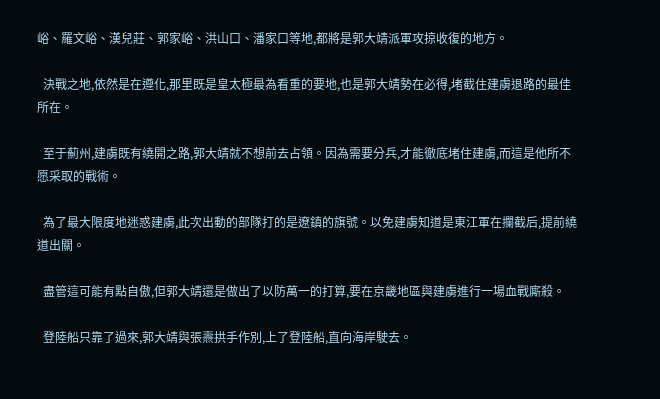峪、羅文峪、漢兒莊、郭家峪、洪山口、潘家口等地,都將是郭大靖派軍攻掠收復的地方。

  決戰之地,依然是在遵化,那里既是皇太極最為看重的要地,也是郭大靖勢在必得,堵截住建虜退路的最佳所在。

  至于薊州,建虜既有繞開之路,郭大靖就不想前去占領。因為需要分兵,才能徹底堵住建虜,而這是他所不愿采取的戰術。

  為了最大限度地迷惑建虜,此次出動的部隊打的是遼鎮的旗號。以免建虜知道是東江軍在攔截后,提前繞道出關。

  盡管這可能有點自傲,但郭大靖還是做出了以防萬一的打算,要在京畿地區與建虜進行一場血戰廝殺。

  登陸船只靠了過來,郭大靖與張燾拱手作別,上了登陸船,直向海岸駛去。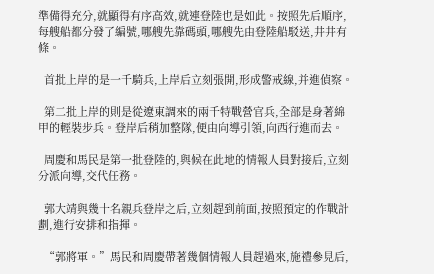準備得充分,就顯得有序高效,就連登陸也是如此。按照先后順序,每艘船都分發了編號,哪艘先靠碼頭,哪艘先由登陸船駁送,井井有條。

  首批上岸的是一千騎兵,上岸后立刻張開,形成警戒線,并進偵察。

  第二批上岸的則是從遼東調來的兩千特戰營官兵,全部是身著綿甲的輕裝步兵。登岸后稍加整隊,便由向導引領,向西行進而去。

  周慶和馬民是第一批登陸的,與候在此地的情報人員對接后,立刻分派向導,交代任務。

  郭大靖與幾十名親兵登岸之后,立刻趕到前面,按照預定的作戰計劃,進行安排和指揮。

  “郭將軍。”馬民和周慶帶著幾個情報人員趕過來,施禮參見后,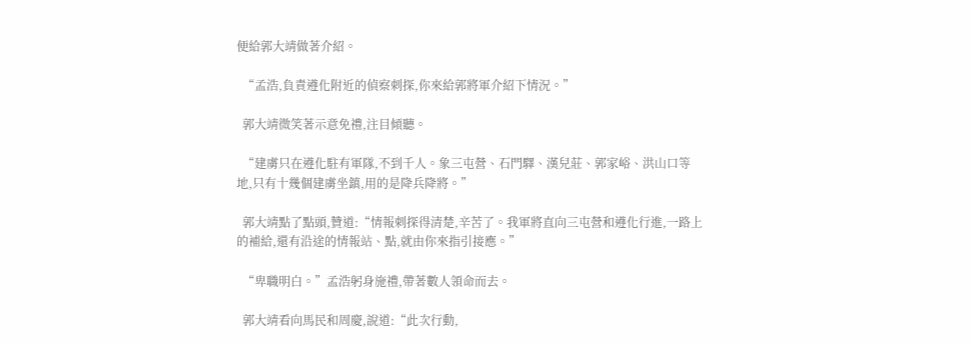便給郭大靖做著介紹。

  “孟浩,負責遵化附近的偵察刺探,你來給郭將軍介紹下情況。”

  郭大靖微笑著示意免禮,注目傾聽。

  “建虜只在遵化駐有軍隊,不到千人。象三屯營、石門驛、漢兒莊、郭家峪、洪山口等地,只有十幾個建虜坐鎮,用的是降兵降將。”

  郭大靖點了點頭,贊道:“情報刺探得清楚,辛苦了。我軍將直向三屯營和遵化行進,一路上的補給,還有沿途的情報站、點,就由你來指引接應。”

  “卑職明白。”孟浩躬身施禮,帶著數人領命而去。

  郭大靖看向馬民和周慶,說道:“此次行動,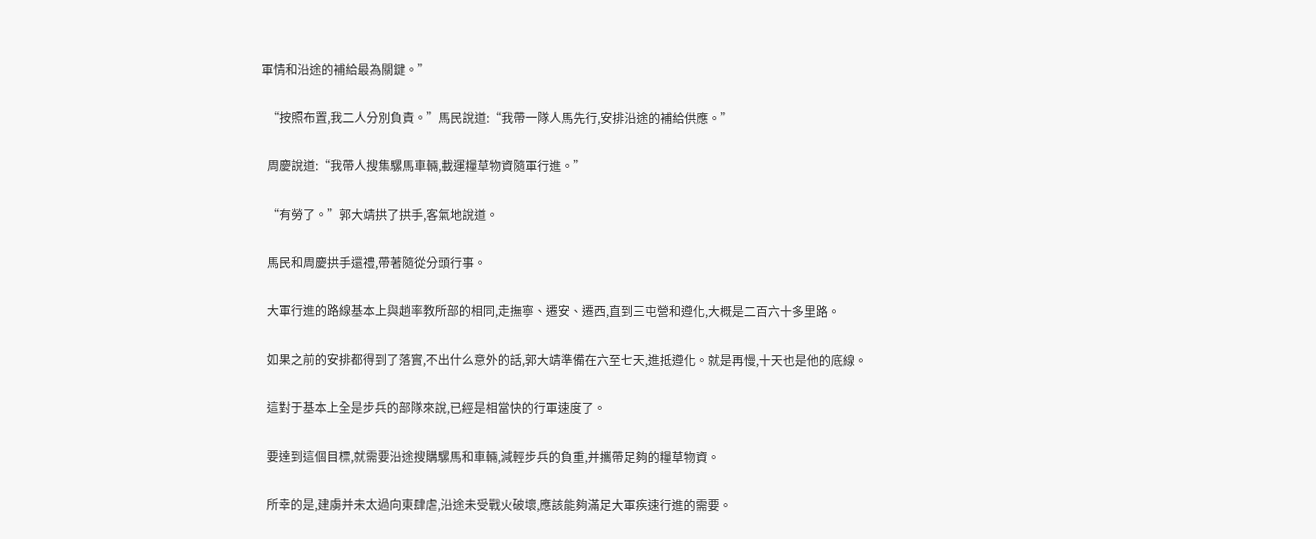軍情和沿途的補給最為關鍵。”

  “按照布置,我二人分別負責。”馬民說道:“我帶一隊人馬先行,安排沿途的補給供應。”

  周慶說道:“我帶人搜集騾馬車輛,載運糧草物資隨軍行進。”

  “有勞了。”郭大靖拱了拱手,客氣地說道。

  馬民和周慶拱手還禮,帶著隨從分頭行事。

  大軍行進的路線基本上與趙率教所部的相同,走撫寧、遷安、遷西,直到三屯營和遵化,大概是二百六十多里路。

  如果之前的安排都得到了落實,不出什么意外的話,郭大靖準備在六至七天,進抵遵化。就是再慢,十天也是他的底線。

  這對于基本上全是步兵的部隊來說,已經是相當快的行軍速度了。

  要達到這個目標,就需要沿途搜購騾馬和車輛,減輕步兵的負重,并攜帶足夠的糧草物資。

  所幸的是,建虜并未太過向東肆虐,沿途未受戰火破壞,應該能夠滿足大軍疾速行進的需要。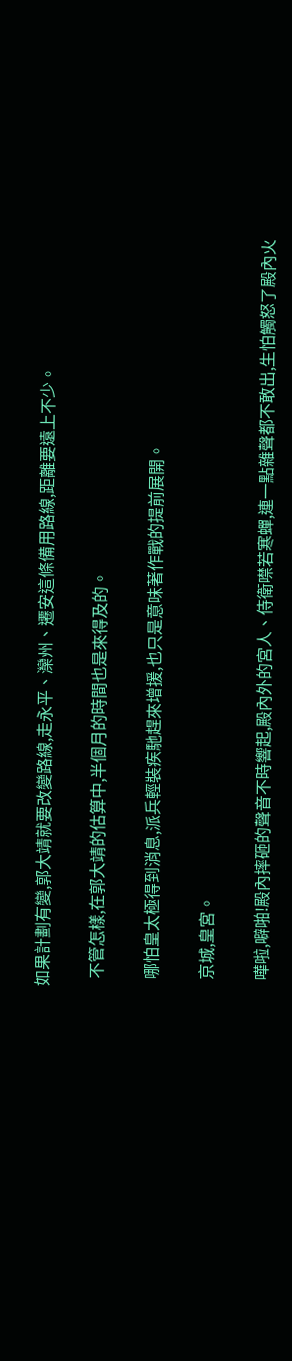如果計劃有變,郭大靖就要改變路線,走永平、灤州、遷安這條備用路線,距離要遠上不少。

  不管怎樣,在郭大靖的估算中,半個月的時間也是來得及的。

  哪怕皇太極得到消息,派兵輕裝疾馳趕來增援,也只是意味著作戰的提前展開。

  京城,皇宮。

  嘩啦,噼啪!殿內摔砸的聲音不時響起,殿內外的宮人、侍衛噤若寒蟬,連一點雜聲都不敢出,生怕觸怒了殿內火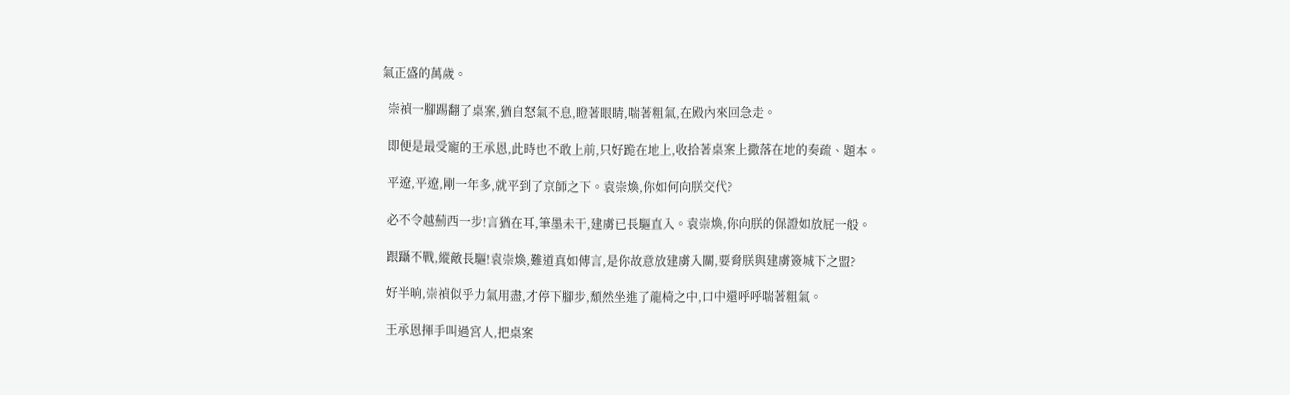氣正盛的萬歲。

  崇禎一腳踢翻了桌案,猶自怒氣不息,瞪著眼睛,喘著粗氣,在殿內來回急走。

  即便是最受寵的王承恩,此時也不敢上前,只好跪在地上,收拾著桌案上撒落在地的奏疏、題本。

  平遼,平遼,剛一年多,就平到了京師之下。袁崇煥,你如何向朕交代?

  必不令越薊西一步!言猶在耳,筆墨未干,建虜已長驅直入。袁崇煥,你向朕的保證如放屁一般。

  跟躡不戰,縱敵長驅!袁崇煥,難道真如傳言,是你故意放建虜入關,要脅朕與建虜簽城下之盟?

  好半晌,崇禎似乎力氣用盡,才停下腳步,頹然坐進了龍椅之中,口中還呼呼喘著粗氣。

  王承恩揮手叫過宮人,把桌案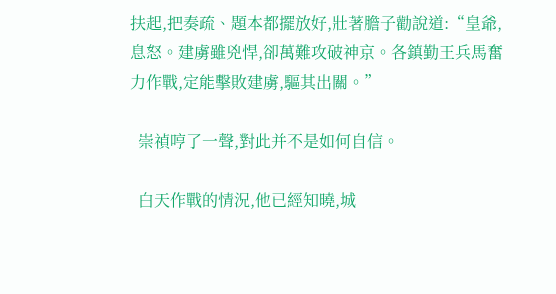扶起,把奏疏、題本都擺放好,壯著膽子勸說道:“皇爺,息怒。建虜雖兇悍,卻萬難攻破神京。各鎮勤王兵馬奮力作戰,定能擊敗建虜,驅其出關。”

  崇禎哼了一聲,對此并不是如何自信。

  白天作戰的情況,他已經知曉,城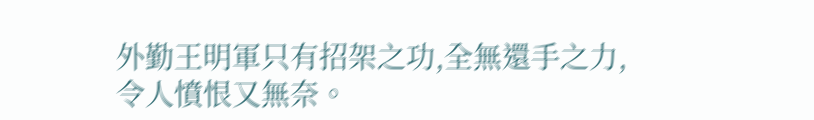外勤王明軍只有招架之功,全無還手之力,令人憤恨又無奈。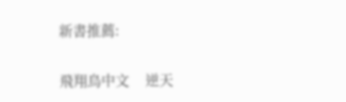新書推薦:

飛翔鳥中文    逆天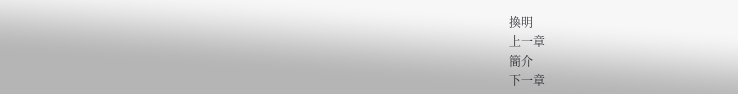換明
上一章
簡介
下一章